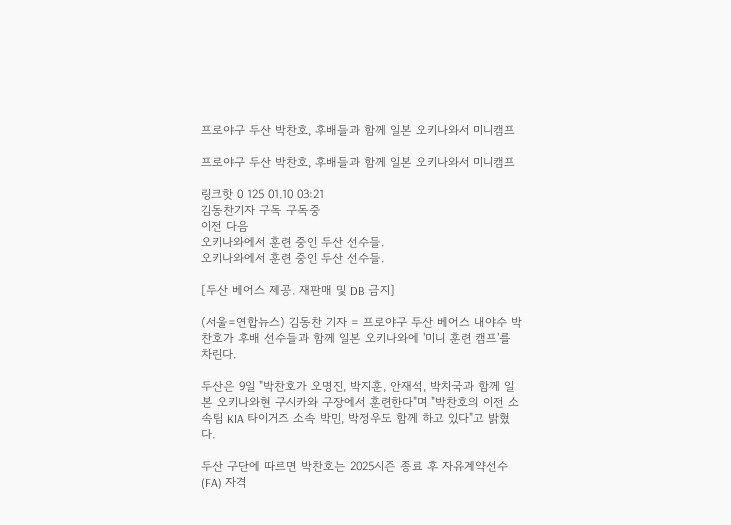프로야구 두산 박찬호, 후배들과 함께 일본 오키나와서 미니캠프

프로야구 두산 박찬호, 후배들과 함께 일본 오키나와서 미니캠프

링크핫 0 125 01.10 03:21
김동찬기자 구독 구독중
이전 다음
오키나와에서 훈련 중인 두산 선수들.
오키나와에서 훈련 중인 두산 선수들.

[두산 베어스 제공. 재판매 및 DB 금지]

(서울=연합뉴스) 김동찬 기자 = 프로야구 두산 베어스 내야수 박찬호가 후배 선수들과 함께 일본 오키나와에 '미니 훈련 캠프'를 차린다.

두산은 9일 "박찬호가 오명진, 박지훈, 안재석, 박치국과 함께 일본 오키나와현 구시카와 구장에서 훈련한다"며 "박찬호의 이전 소속팀 KIA 타이거즈 소속 박민, 박정우도 함께 하고 있다"고 밝혔다.

두산 구단에 따르면 박찬호는 2025시즌 종료 후 자유계약선수(FA) 자격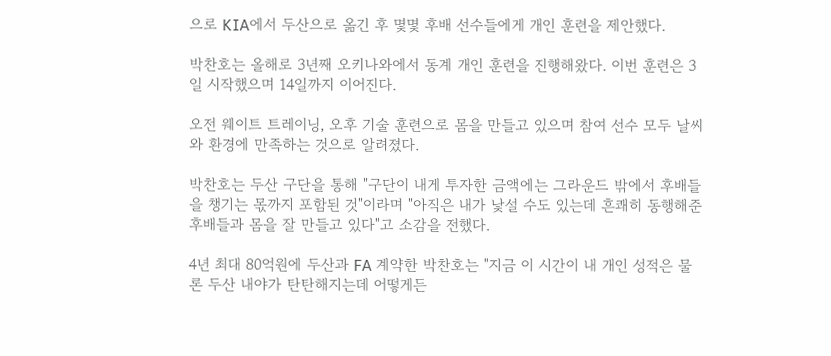으로 KIA에서 두산으로 옮긴 후 몇몇 후배 선수들에게 개인 훈련을 제안했다.

박찬호는 올해로 3년째 오키나와에서 동계 개인 훈련을 진행해왔다. 이번 훈련은 3일 시작했으며 14일까지 이어진다.

오전 웨이트 트레이닝, 오후 기술 훈련으로 몸을 만들고 있으며 참여 선수 모두 날씨와 환경에 만족하는 것으로 알려졌다.

박찬호는 두산 구단을 통해 "구단이 내게 투자한 금액에는 그라운드 밖에서 후배들을 챙기는 몫까지 포함된 것"이라며 "아직은 내가 낯설 수도 있는데 흔쾌히 동행해준 후배들과 몸을 잘 만들고 있다"고 소감을 전했다.

4년 최대 80억원에 두산과 FA 계약한 박찬호는 "지금 이 시간이 내 개인 성적은 물론 두산 내야가 탄탄해지는데 어떻게든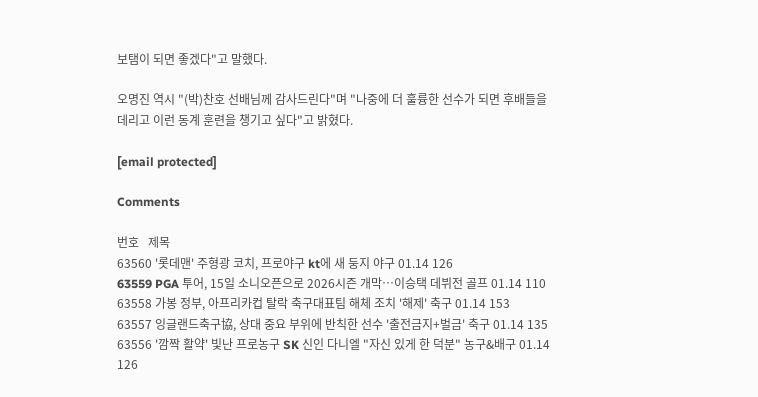보탬이 되면 좋겠다"고 말했다.

오명진 역시 "(박)찬호 선배님께 감사드린다"며 "나중에 더 훌륭한 선수가 되면 후배들을 데리고 이런 동계 훈련을 챙기고 싶다"고 밝혔다.

[email protected]

Comments

번호   제목
63560 '롯데맨' 주형광 코치, 프로야구 kt에 새 둥지 야구 01.14 126
63559 PGA 투어, 15일 소니오픈으로 2026시즌 개막…이승택 데뷔전 골프 01.14 110
63558 가봉 정부, 아프리카컵 탈락 축구대표팀 해체 조치 '해제' 축구 01.14 153
63557 잉글랜드축구協, 상대 중요 부위에 반칙한 선수 '출전금지+벌금' 축구 01.14 135
63556 '깜짝 활약' 빛난 프로농구 SK 신인 다니엘 "자신 있게 한 덕분" 농구&배구 01.14 126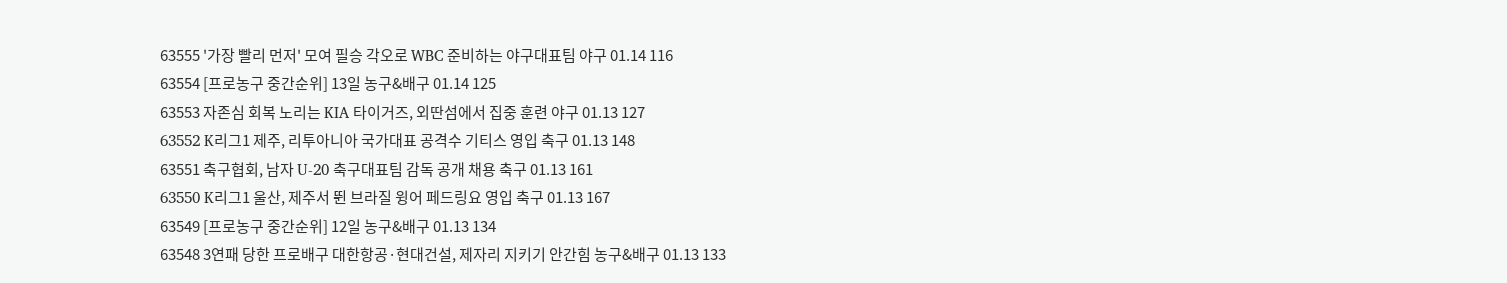63555 '가장 빨리 먼저' 모여 필승 각오로 WBC 준비하는 야구대표팀 야구 01.14 116
63554 [프로농구 중간순위] 13일 농구&배구 01.14 125
63553 자존심 회복 노리는 KIA 타이거즈, 외딴섬에서 집중 훈련 야구 01.13 127
63552 K리그1 제주, 리투아니아 국가대표 공격수 기티스 영입 축구 01.13 148
63551 축구협회, 남자 U-20 축구대표팀 감독 공개 채용 축구 01.13 161
63550 K리그1 울산, 제주서 뛴 브라질 윙어 페드링요 영입 축구 01.13 167
63549 [프로농구 중간순위] 12일 농구&배구 01.13 134
63548 3연패 당한 프로배구 대한항공·현대건설, 제자리 지키기 안간힘 농구&배구 01.13 133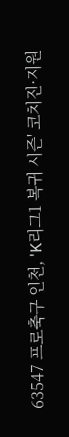63547 프로축구 인천, 'K리그1 복귀 시즌' 코치진·지원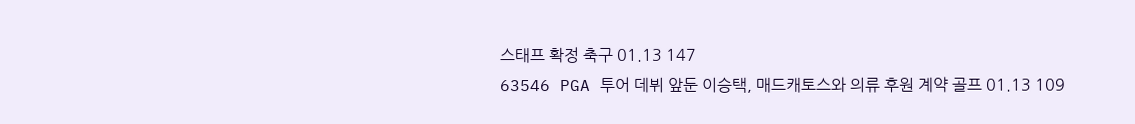스태프 확정 축구 01.13 147
63546 PGA 투어 데뷔 앞둔 이승택, 매드캐토스와 의류 후원 계약 골프 01.13 109